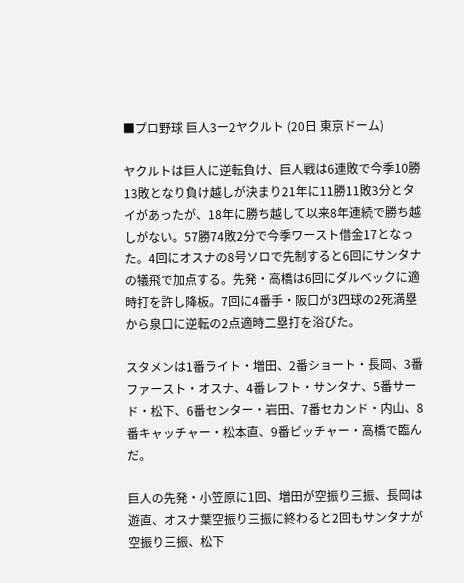■プロ野球 巨人3ー2ヤクルト (20日 東京ドーム)

ヤクルトは巨人に逆転負け、巨人戦は6連敗で今季10勝13敗となり負け越しが決まり21年に11勝11敗3分とタイがあったが、18年に勝ち越して以来8年連続で勝ち越しがない。57勝74敗2分で今季ワースト借金17となった。4回にオスナの8号ソロで先制すると6回にサンタナの犠飛で加点する。先発・高橋は6回にダルベックに適時打を許し降板。7回に4番手・阪口が3四球の2死満塁から泉口に逆転の2点適時二塁打を浴びた。

スタメンは1番ライト・増田、2番ショート・長岡、3番ファースト・オスナ、4番レフト・サンタナ、5番サード・松下、6番センター・岩田、7番セカンド・内山、8番キャッチャー・松本直、9番ピッチャー・高橋で臨んだ。

巨人の先発・小笠原に1回、増田が空振り三振、長岡は遊直、オスナ葉空振り三振に終わると2回もサンタナが空振り三振、松下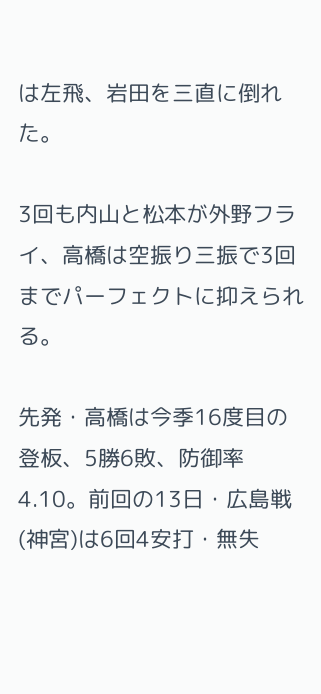は左飛、岩田を三直に倒れた。

3回も内山と松本が外野フライ、高橋は空振り三振で3回までパーフェクトに抑えられる。

先発・高橋は今季16度目の登板、5勝6敗、防御率4.10。前回の13日・広島戦(神宮)は6回4安打・無失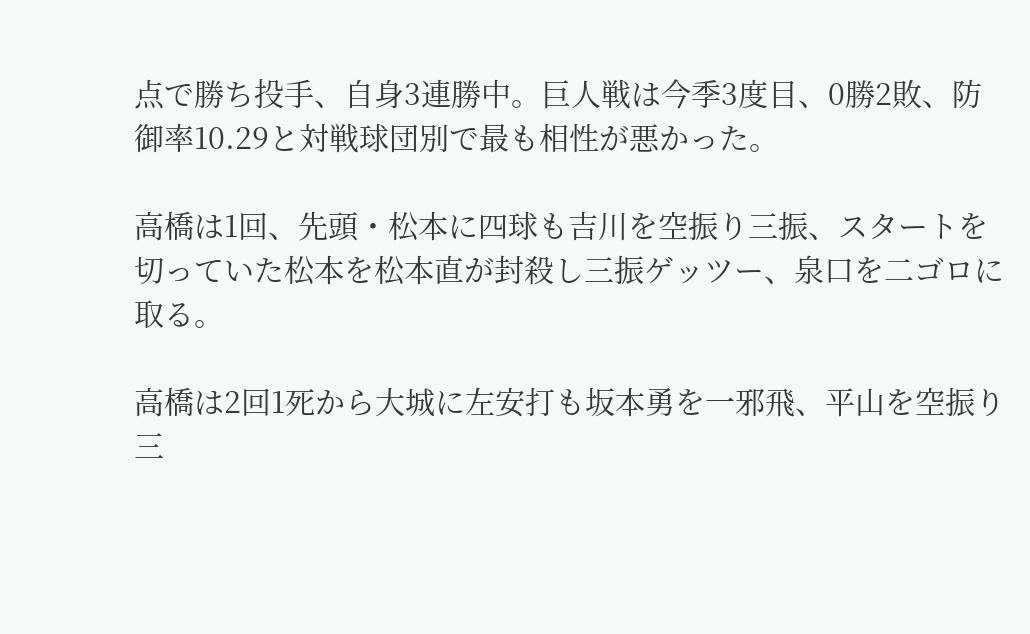点で勝ち投手、自身3連勝中。巨人戦は今季3度目、0勝2敗、防御率10.29と対戦球団別で最も相性が悪かった。

高橋は1回、先頭・松本に四球も吉川を空振り三振、スタートを切っていた松本を松本直が封殺し三振ゲッツー、泉口を二ゴロに取る。

高橋は2回1死から大城に左安打も坂本勇を一邪飛、平山を空振り三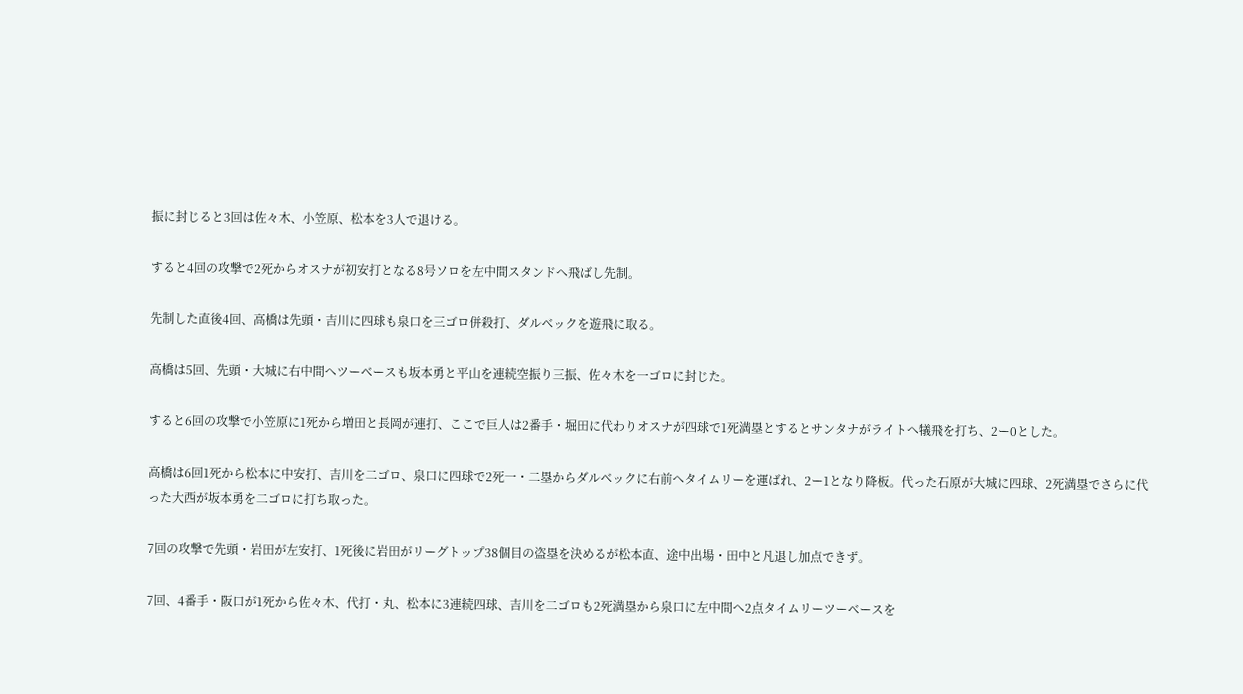振に封じると3回は佐々木、小笠原、松本を3人で退ける。

すると4回の攻撃で2死からオスナが初安打となる8号ソロを左中間スタンドへ飛ばし先制。

先制した直後4回、高橋は先頭・吉川に四球も泉口を三ゴロ併殺打、ダルベックを遊飛に取る。

高橋は5回、先頭・大城に右中間へツーベースも坂本勇と平山を連続空振り三振、佐々木を一ゴロに封じた。

すると6回の攻撃で小笠原に1死から増田と長岡が連打、ここで巨人は2番手・堀田に代わりオスナが四球で1死満塁とするとサンタナがライトへ犠飛を打ち、2ー0とした。

高橋は6回1死から松本に中安打、吉川を二ゴロ、泉口に四球で2死一・二塁からダルベックに右前へタイムリーを運ばれ、2ー1となり降板。代った石原が大城に四球、2死満塁でさらに代った大西が坂本勇を二ゴロに打ち取った。

7回の攻撃で先頭・岩田が左安打、1死後に岩田がリーグトップ38個目の盗塁を決めるが松本直、途中出場・田中と凡退し加点できず。

7回、4番手・阪口が1死から佐々木、代打・丸、松本に3連続四球、吉川を二ゴロも2死満塁から泉口に左中間へ2点タイムリーツーベースを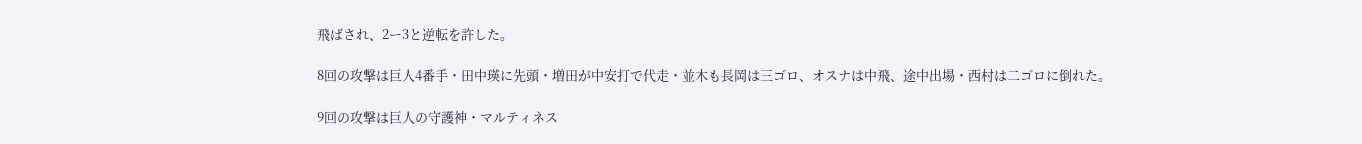飛ばされ、2ー3と逆転を許した。

8回の攻撃は巨人4番手・田中瑛に先頭・増田が中安打で代走・並木も長岡は三ゴロ、オスナは中飛、途中出場・西村は二ゴロに倒れた。

9回の攻撃は巨人の守護神・マルティネス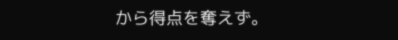から得点を奪えず。